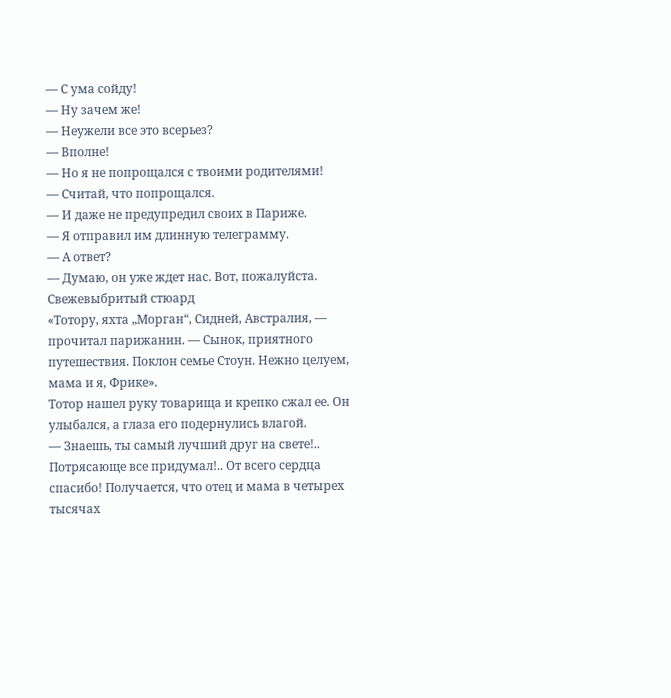— С ума сойду!
— Ну зачем же!
— Неужели все это всерьез?
— Вполне!
— Но я не попрощался с твоими родителями!
— Считай, что попрощался.
— И даже не предупредил своих в Париже.
— Я отправил им длинную телеграмму.
— А ответ?
— Думаю, он уже ждет нас. Вот, пожалуйста.
Свежевыбритый стюард
«Тотору, яхта „Морган“, Сидней, Австралия, — прочитал парижанин. — Сынок, приятного путешествия. Поклон семье Стоун. Нежно целуем, мама и я, Фрике».
Тотор нашел руку товарища и крепко сжал ее. Он улыбался, а глаза его подернулись влагой.
— Знаешь, ты самый лучший друг на свете!.. Потрясающе все придумал!.. От всего сердца спасибо! Получается, что отец и мама в четырех тысячах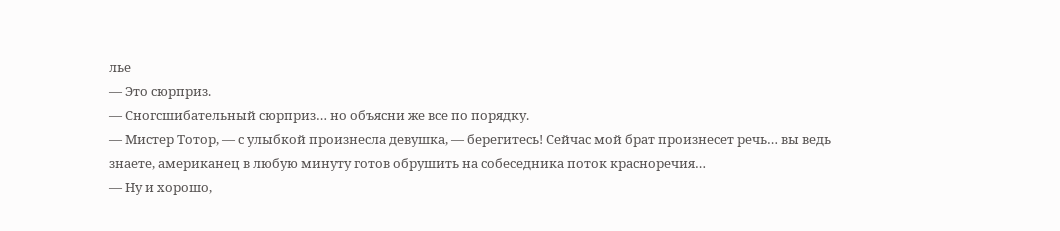лье
— Это сюрприз.
— Сногсшибательный сюрприз… но объясни же все по порядку.
— Мистер Тотор, — с улыбкой произнесла девушка, — берегитесь! Сейчас мой брат произнесет речь… вы ведь знаете, американец в любую минуту готов обрушить на собеседника поток красноречия…
— Ну и хорошо,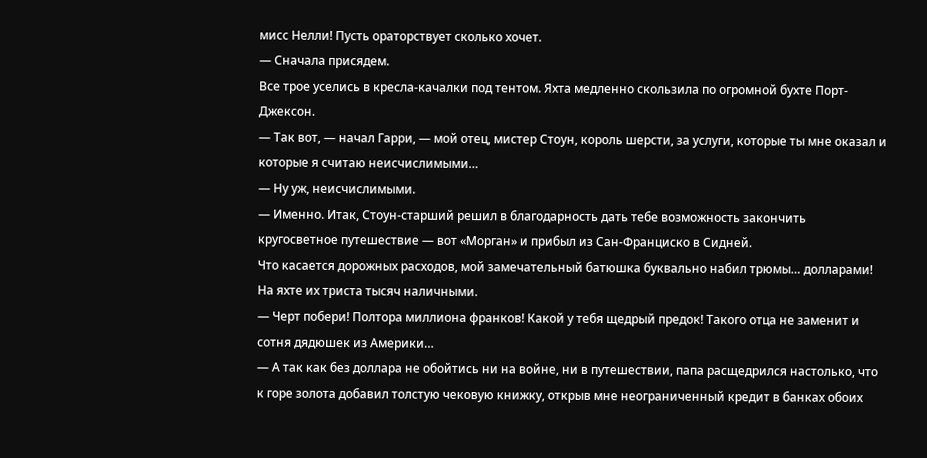мисс Нелли! Пусть ораторствует сколько хочет.
— Сначала присядем.
Все трое уселись в кресла-качалки под тентом. Яхта медленно скользила по огромной бухте Порт-Джексон.
— Так вот, — начал Гарри, — мой отец, мистер Стоун, король шерсти, за услуги, которые ты мне оказал и которые я считаю неисчислимыми…
— Ну уж, неисчислимыми.
— Именно. Итак, Стоун-старший решил в благодарность дать тебе возможность закончить кругосветное путешествие — вот «Морган» и прибыл из Сан-Франциско в Сидней.
Что касается дорожных расходов, мой замечательный батюшка буквально набил трюмы… долларами! На яхте их триста тысяч наличными.
— Черт побери! Полтора миллиона франков! Какой у тебя щедрый предок! Такого отца не заменит и сотня дядюшек из Америки…
— А так как без доллара не обойтись ни на войне, ни в путешествии, папа расщедрился настолько, что к горе золота добавил толстую чековую книжку, открыв мне неограниченный кредит в банках обоих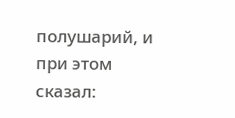полушарий, и при этом сказал: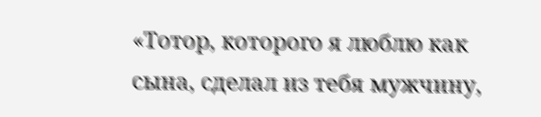«Тотор, которого я люблю как сына, сделал из тебя мужчину,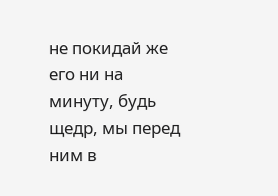не покидай же его ни на минуту, будь щедр, мы перед ним в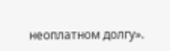неоплатном долгу».